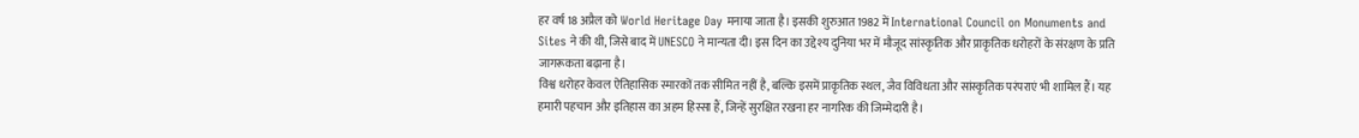हर वर्ष 18 अप्रैल को World Heritage Day मनाया जाता है। इसकी शुरुआत 1982 में International Council on Monuments and Sites ने की थी, जिसे बाद में UNESCO ने मान्यता दी। इस दिन का उद्देश्य दुनिया भर में मौजूद सांस्कृतिक और प्राकृतिक धरोहरों के संरक्षण के प्रति जागरूकता बढ़ाना है।
विश्व धरोहर केवल ऐतिहासिक स्मारकों तक सीमित नहीं है, बल्कि इसमें प्राकृतिक स्थल, जैव विविधता और सांस्कृतिक परंपराएं भी शामिल हैं। यह हमारी पहचान और इतिहास का अहम हिस्सा हैं, जिन्हें सुरक्षित रखना हर नागरिक की जिम्मेदारी है।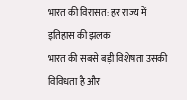भारत की विरासत: हर राज्य में इतिहास की झलक
भारत की सबसे बड़ी विशेषता उसकी विविधता है और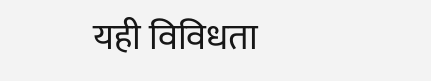यही विविधता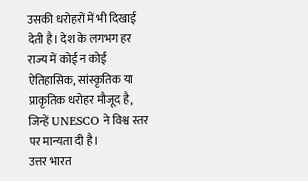उसकी धरोहरों में भी दिखाई देती है। देश के लगभग हर राज्य में कोई न कोई ऐतिहासिक, सांस्कृतिक या प्राकृतिक धरोहर मौजूद है, जिन्हें UNESCO ने विश्व स्तर पर मान्यता दी है।
उत्तर भारत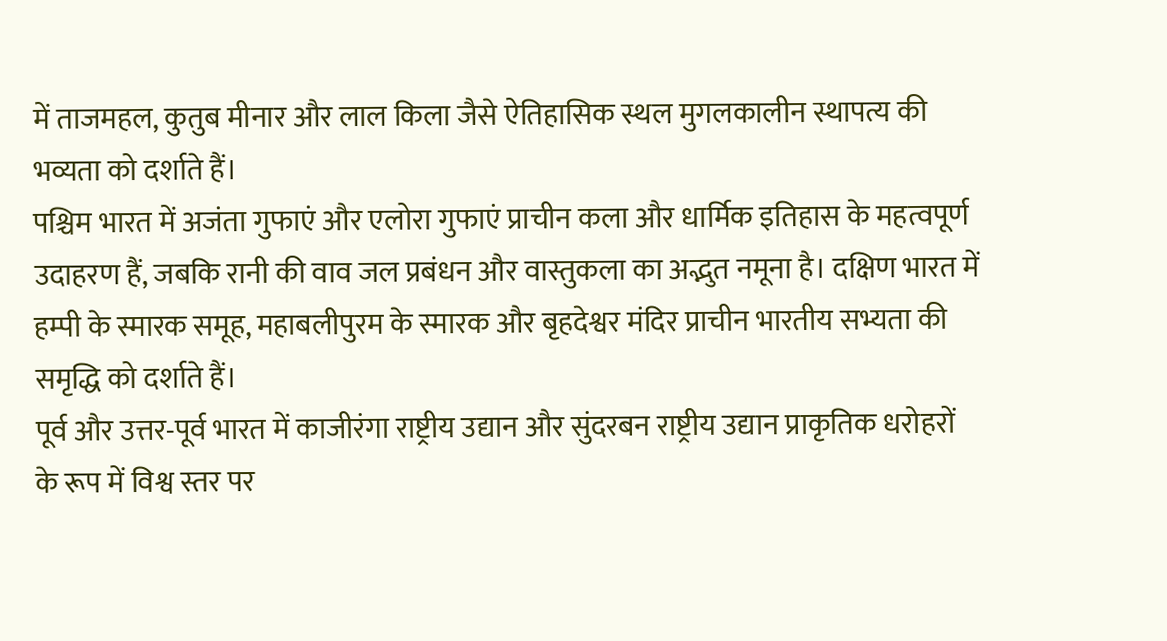में ताजमहल, कुतुब मीनार और लाल किला जैसे ऐतिहासिक स्थल मुगलकालीन स्थापत्य की भव्यता को दर्शाते हैं।
पश्चिम भारत में अजंता गुफाएं और एलोरा गुफाएं प्राचीन कला और धार्मिक इतिहास के महत्वपूर्ण उदाहरण हैं, जबकि रानी की वाव जल प्रबंधन और वास्तुकला का अद्भुत नमूना है। दक्षिण भारत में हम्पी के स्मारक समूह, महाबलीपुरम के स्मारक और बृहदेश्वर मंदिर प्राचीन भारतीय सभ्यता की समृद्धि को दर्शाते हैं।
पूर्व और उत्तर-पूर्व भारत में काजीरंगा राष्ट्रीय उद्यान और सुंदरबन राष्ट्रीय उद्यान प्राकृतिक धरोहरों के रूप में विश्व स्तर पर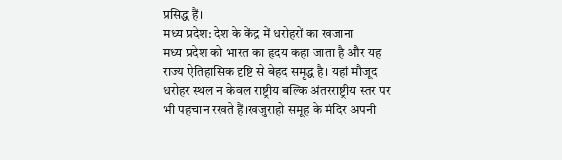प्रसिद्ध हैं।
मध्य प्रदेश: देश के केंद्र में धरोहरों का खजाना
मध्य प्रदेश को भारत का हृदय कहा जाता है और यह राज्य ऐतिहासिक दृष्टि से बेहद समृद्ध है। यहां मौजूद धरोहर स्थल न केवल राष्ट्रीय बल्कि अंतरराष्ट्रीय स्तर पर भी पहचान रखते हैं।खजुराहो समूह के मंदिर अपनी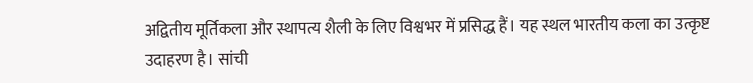अद्वितीय मूर्तिकला और स्थापत्य शैली के लिए विश्वभर में प्रसिद्ध हैं। यह स्थल भारतीय कला का उत्कृष्ट उदाहरण है। सांची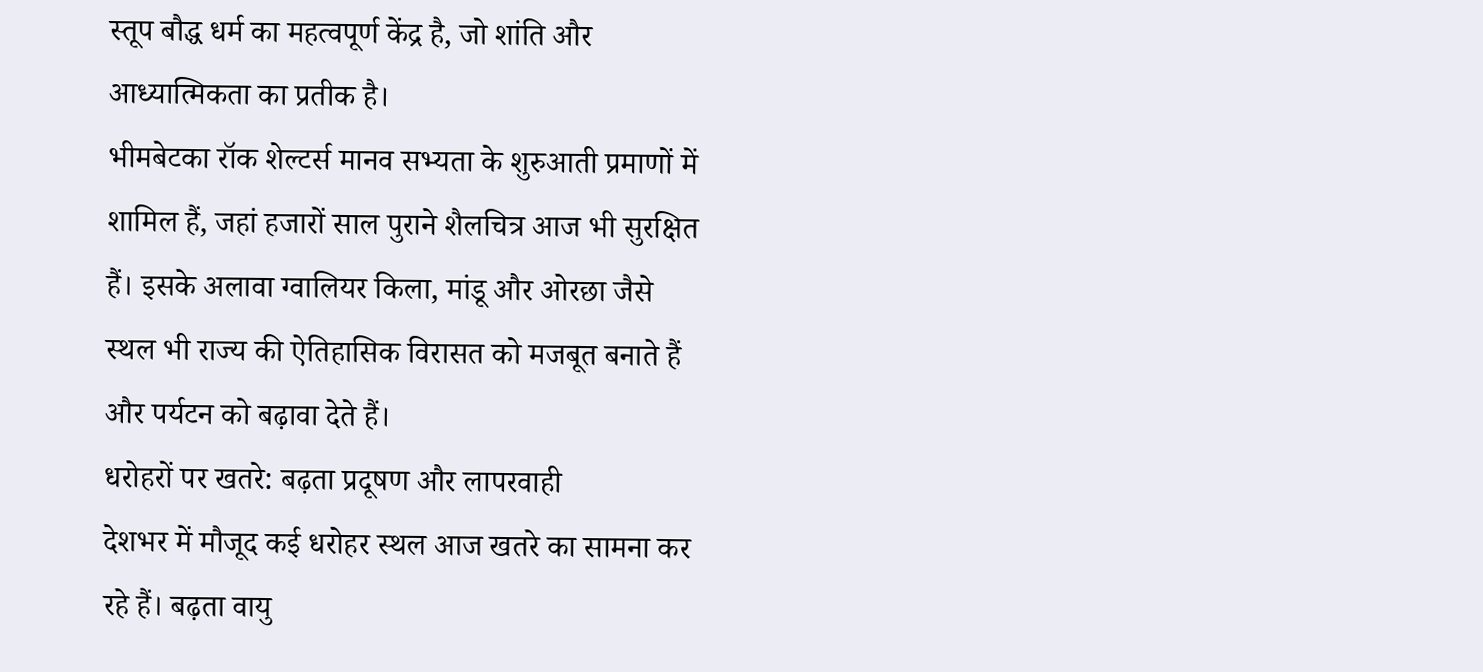स्तूप बौद्ध धर्म का महत्वपूर्ण केंद्र है, जो शांति और आध्यात्मिकता का प्रतीक है।
भीमबेटका रॉक शेल्टर्स मानव सभ्यता के शुरुआती प्रमाणों में शामिल हैं, जहां हजारों साल पुराने शैलचित्र आज भी सुरक्षित हैं। इसके अलावा ग्वालियर किला, मांडू और ओरछा जैसे स्थल भी राज्य की ऐतिहासिक विरासत को मजबूत बनाते हैं और पर्यटन को बढ़ावा देते हैं।
धरोहरों पर खतरे: बढ़ता प्रदूषण और लापरवाही
देशभर में मौजूद कई धरोहर स्थल आज खतरे का सामना कर रहे हैं। बढ़ता वायु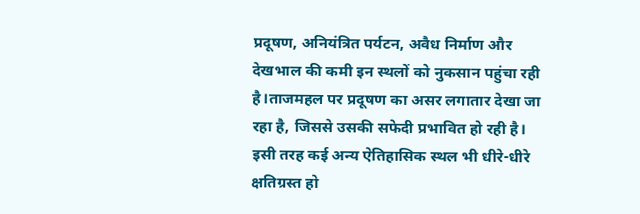प्रदूषण, अनियंत्रित पर्यटन, अवैध निर्माण और देखभाल की कमी इन स्थलों को नुकसान पहुंचा रही है।ताजमहल पर प्रदूषण का असर लगातार देखा जा रहा है, जिससे उसकी सफेदी प्रभावित हो रही है। इसी तरह कई अन्य ऐतिहासिक स्थल भी धीरे-धीरे क्षतिग्रस्त हो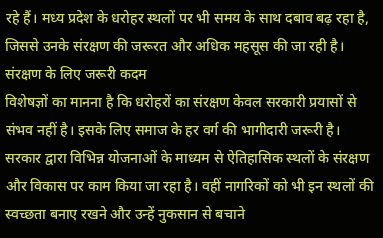रहे हैं। मध्य प्रदेश के धरोहर स्थलों पर भी समय के साथ दबाव बढ़ रहा है, जिससे उनके संरक्षण की जरूरत और अधिक महसूस की जा रही है।
संरक्षण के लिए जरूरी कदम
विशेषज्ञों का मानना है कि धरोहरों का संरक्षण केवल सरकारी प्रयासों से संभव नहीं है। इसके लिए समाज के हर वर्ग की भागीदारी जरूरी है। सरकार द्वारा विभिन्न योजनाओं के माध्यम से ऐतिहासिक स्थलों के संरक्षण और विकास पर काम किया जा रहा है। वहीं नागरिकों को भी इन स्थलों की स्वच्छता बनाए रखने और उन्हें नुकसान से बचाने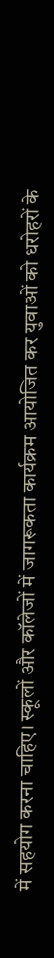में सहयोग करना चाहिए। स्कूलों और कॉलेजों में जागरूकता कार्यक्रम आयोजित कर युवाओं को धरोहरों के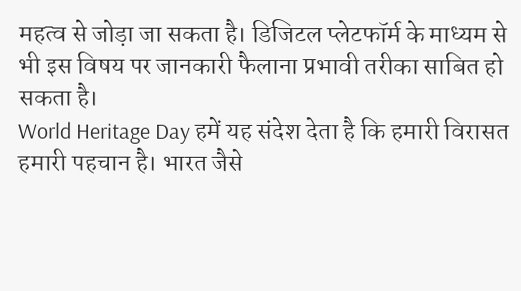महत्व से जोड़ा जा सकता है। डिजिटल प्लेटफॉर्म के माध्यम से भी इस विषय पर जानकारी फैलाना प्रभावी तरीका साबित हो सकता है।
World Heritage Day हमें यह संदेश देता है कि हमारी विरासत हमारी पहचान है। भारत जैसे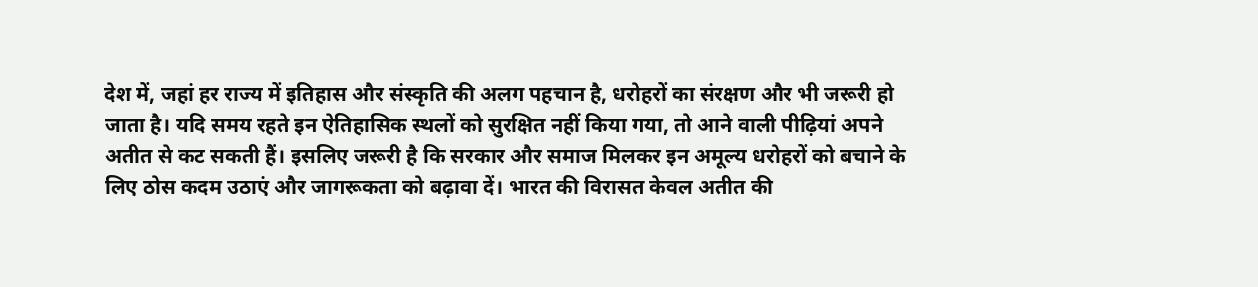देश में, जहां हर राज्य में इतिहास और संस्कृति की अलग पहचान है, धरोहरों का संरक्षण और भी जरूरी हो जाता है। यदि समय रहते इन ऐतिहासिक स्थलों को सुरक्षित नहीं किया गया, तो आने वाली पीढ़ियां अपने अतीत से कट सकती हैं। इसलिए जरूरी है कि सरकार और समाज मिलकर इन अमूल्य धरोहरों को बचाने के लिए ठोस कदम उठाएं और जागरूकता को बढ़ावा दें। भारत की विरासत केवल अतीत की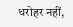धरोहर नहीं,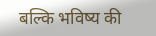बल्कि भविष्य की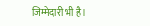जिम्मेदारी भी है।